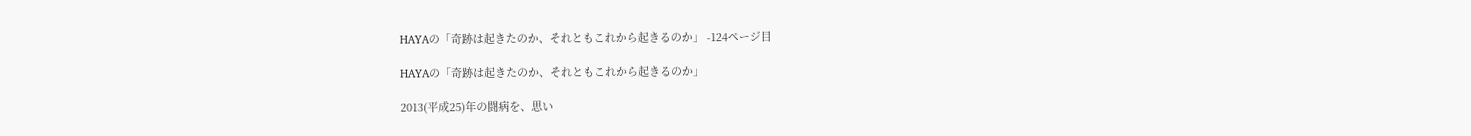HAYAの「奇跡は起きたのか、それともこれから起きるのか」 -124ページ目

HAYAの「奇跡は起きたのか、それともこれから起きるのか」

2013(平成25)年の闘病を、思い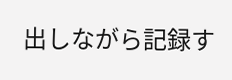出しながら記録す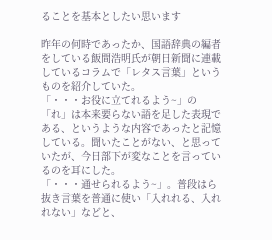ることを基本としたい思います

昨年の何時であったか、国語辞典の編者をしている飯間浩明氏が朝日新聞に連載しているコラムで「レタス言葉」というものを紹介していた。
「・・・お役に立てれるよう~」の「れ」は本来要らない語を足した表現である、というような内容であったと記憶している。聞いたことがない、と思っていたが、今日部下が変なことを言っているのを耳にした。
「・・・通せられるよう~」。普段はら抜き言葉を普通に使い「入れれる、入れれない」などと、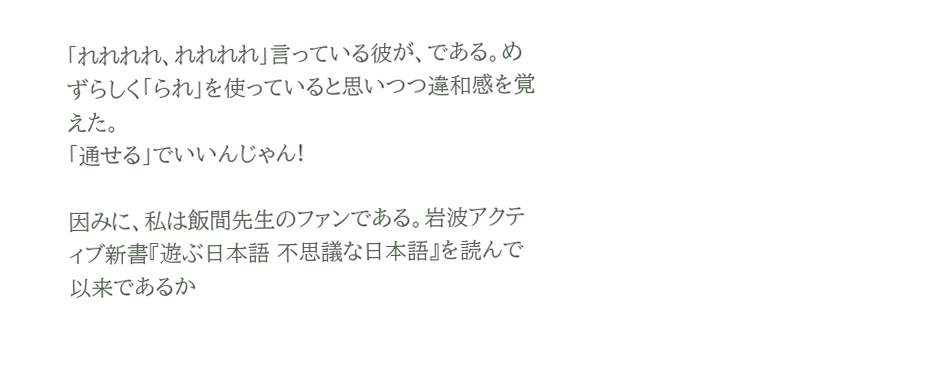「れれれれ、れれれれ」言っている彼が、である。めずらしく「られ」を使っていると思いつつ違和感を覚えた。
「通せる」でいいんじゃん!

因みに、私は飯間先生のファンである。岩波アクティブ新書『遊ぶ日本語 不思議な日本語』を読んで以来であるか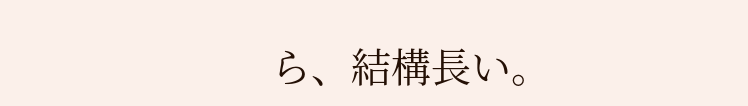ら、結構長い。